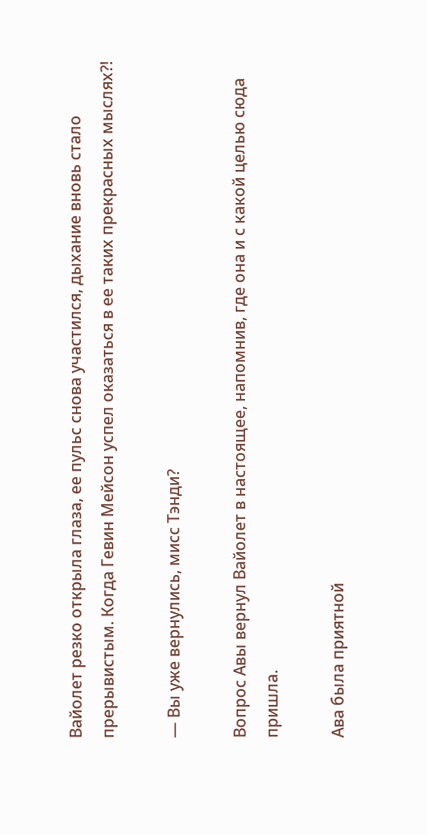Вайолет резко открыла глаза, ее пульс снова участился, дыхание вновь стало прерывистым. Когда Гевин Мейсон успел оказаться в ее таких прекрасных мыслях?!

— Вы уже вернулись, мисс Тэнди?

Вопрос Авы вернул Вайолет в настоящее, напомнив, где она и с какой целью сюда пришла.

Ава была приятной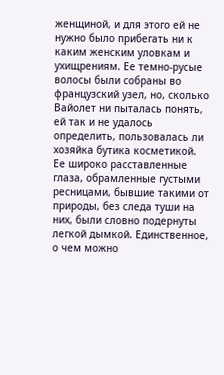женщиной, и для этого ей не нужно было прибегать ни к каким женским уловкам и ухищрениям. Ее темно-русые волосы были собраны во французский узел, но, сколько Вайолет ни пыталась понять, ей так и не удалось определить, пользовалась ли хозяйка бутика косметикой. Ее широко расставленные глаза, обрамленные густыми ресницами, бывшие такими от природы, без следа туши на них, были словно подернуты легкой дымкой. Единственное, о чем можно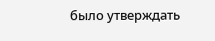было утверждать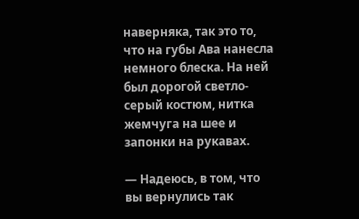наверняка, так это то, что на губы Ава нанесла немного блеска. На ней был дорогой светло-серый костюм, нитка жемчуга на шее и запонки на рукавах.

— Надеюсь, в том, что вы вернулись так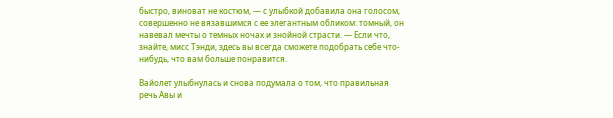быстро, виноват не костюм, — с улыбкой добавила она голосом, совершенно не вязавшимся с ее элегантным обликом: томный, он навевал мечты о темных ночах и знойной страсти. — Если что, знайте, мисс Тэнди, здесь вы всегда сможете подобрать себе что-нибудь, что вам больше понравится.

Вайолет улыбнулась и снова подумала о том, что правильная речь Авы и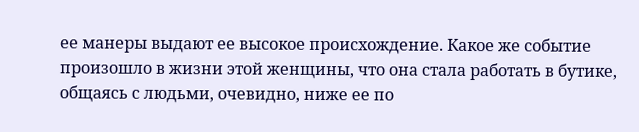ее манеры выдают ее высокое происхождение. Какое же событие произошло в жизни этой женщины, что она стала работать в бутике, общаясь с людьми, очевидно, ниже ее по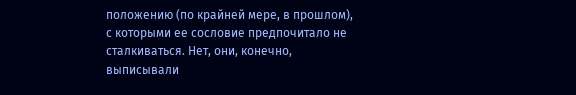положению (по крайней мере, в прошлом), с которыми ее сословие предпочитало не сталкиваться. Нет, они, конечно, выписывали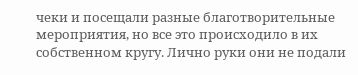чеки и посещали разные благотворительные мероприятия, но все это происходило в их собственном кругу. Лично руки они не подали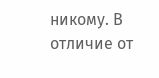никому. В отличие от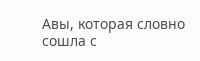Авы, которая словно сошла с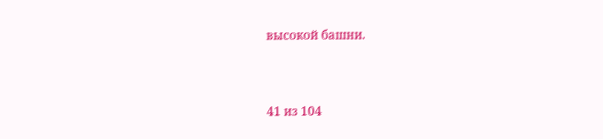высокой башни.



41 из 104